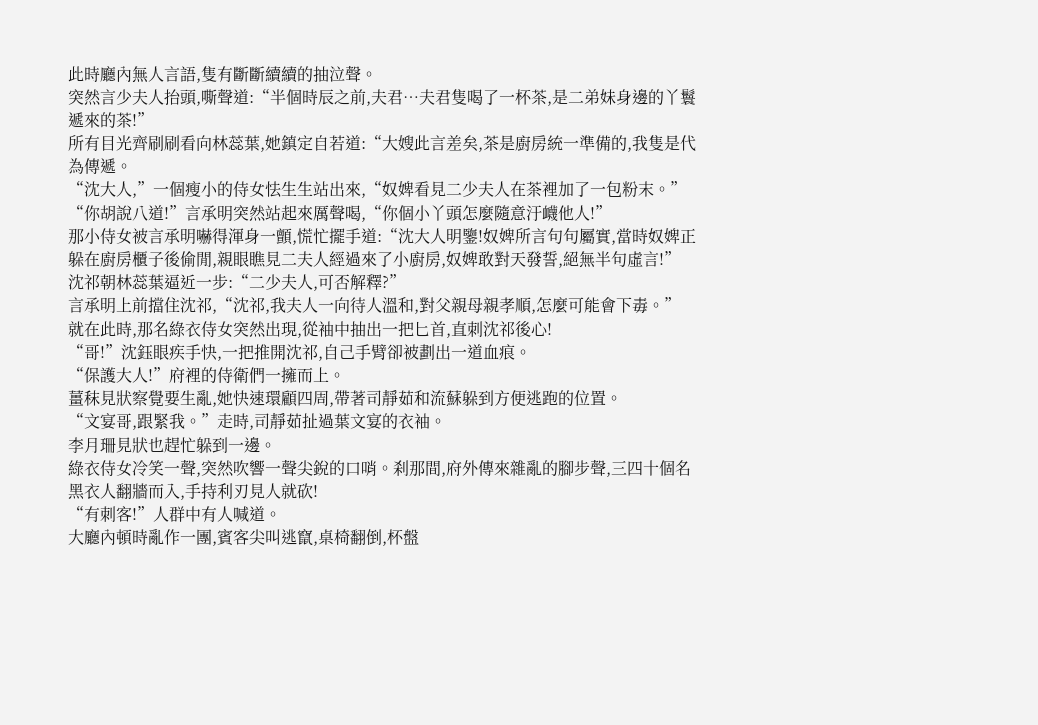此時廳內無人言語,隻有斷斷續續的抽泣聲。
突然言少夫人抬頭,嘶聲道:“半個時辰之前,夫君…夫君隻喝了一杯茶,是二弟妹身邊的丫鬟遞來的茶!”
所有目光齊刷刷看向林蕊葉,她鎮定自若道:“大嫂此言差矣,茶是廚房統一準備的,我隻是代為傳遞。
“沈大人,”一個瘦小的侍女怯生生站出來,“奴婢看見二少夫人在茶裡加了一包粉末。”
“你胡說八道!”言承明突然站起來厲聲喝,“你個小丫頭怎麼隨意汙衊他人!”
那小侍女被言承明嚇得渾身一顫,慌忙擺手道:“沈大人明鑒!奴婢所言句句屬實,當時奴婢正躲在廚房櫃子後偷閒,親眼瞧見二夫人經過來了小廚房,奴婢敢對天發誓,絕無半句虛言!”
沈祁朝林蕊葉逼近一步:“二少夫人,可否解釋?”
言承明上前擋住沈祁,“沈祁,我夫人一向待人溫和,對父親母親孝順,怎麼可能會下毒。”
就在此時,那名綠衣侍女突然出現,從袖中抽出一把匕首,直刺沈祁後心!
“哥!”沈鈺眼疾手快,一把推開沈祁,自己手臂卻被劃出一道血痕。
“保護大人!”府裡的侍衛們一擁而上。
薑秣見狀察覺要生亂,她快速環顧四周,帶著司靜茹和流蘇躲到方便逃跑的位置。
“文宴哥,跟緊我。”走時,司靜茹扯過葉文宴的衣袖。
李月珊見狀也趕忙躲到一邊。
綠衣侍女冷笑一聲,突然吹響一聲尖銳的口哨。刹那間,府外傳來雜亂的腳步聲,三四十個名黑衣人翻牆而入,手持利刃見人就砍!
“有刺客!”人群中有人喊道。
大廳內頓時亂作一團,賓客尖叫逃竄,桌椅翻倒,杯盤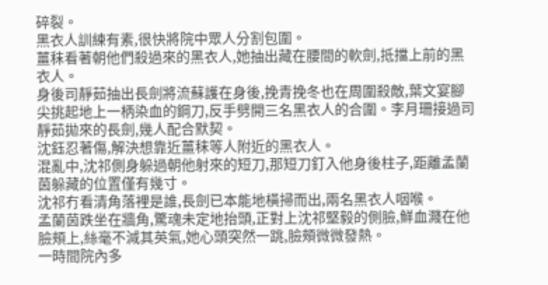碎裂。
黑衣人訓練有素,很快將院中眾人分割包圍。
薑秣看著朝他們殺過來的黑衣人,她抽出藏在腰間的軟劍,抵擋上前的黑衣人。
身後司靜茹抽出長劍將流蘇護在身後,挽青挽冬也在周圍殺敵,葉文宴腳尖挑起地上一柄染血的鋼刀,反手劈開三名黑衣人的合圍。李月珊接過司靜茹拋來的長劍,幾人配合默契。
沈鈺忍著傷,解決想靠近薑秣等人附近的黑衣人。
混亂中,沈祁側身躲過朝他射來的短刀,那短刀釘入他身後柱子,距離孟蘭茵躲藏的位置僅有幾寸。
沈祁冇看清角落裡是誰,長劍已本能地橫掃而出,兩名黑衣人咽喉。
孟蘭茵跌坐在牆角,驚魂未定地抬頭,正對上沈祁堅毅的側臉,鮮血濺在他臉頰上,絲毫不減其英氣,她心頭突然一跳,臉頰微微發熱。
一時間院內多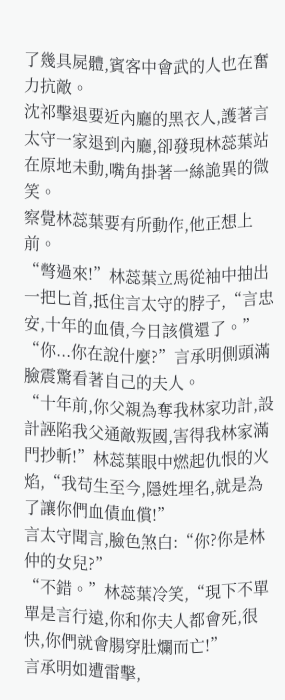了幾具屍體,賓客中會武的人也在奮力抗敵。
沈祁擊退要近內廳的黑衣人,護著言太守一家退到內廳,卻發現林蕊葉站在原地未動,嘴角掛著一絲詭異的微笑。
察覺林蕊葉要有所動作,他正想上前。
“彆過來!”林蕊葉立馬從袖中抽出一把匕首,抵住言太守的脖子,“言忠安,十年的血債,今日該償還了。”
“你...你在說什麼?”言承明側頭滿臉震驚看著自己的夫人。
“十年前,你父親為奪我林家功計,設計誣陷我父通敵叛國,害得我林家滿門抄斬!”林蕊葉眼中燃起仇恨的火焰,“我苟生至今,隱姓埋名,就是為了讓你們血債血償!”
言太守聞言,臉色煞白:“你?你是林仲的女兒?”
“不錯。”林蕊葉冷笑,“現下不單單是言行遠,你和你夫人都會死,很快,你們就會腸穿肚爛而亡!”
言承明如遭雷擊,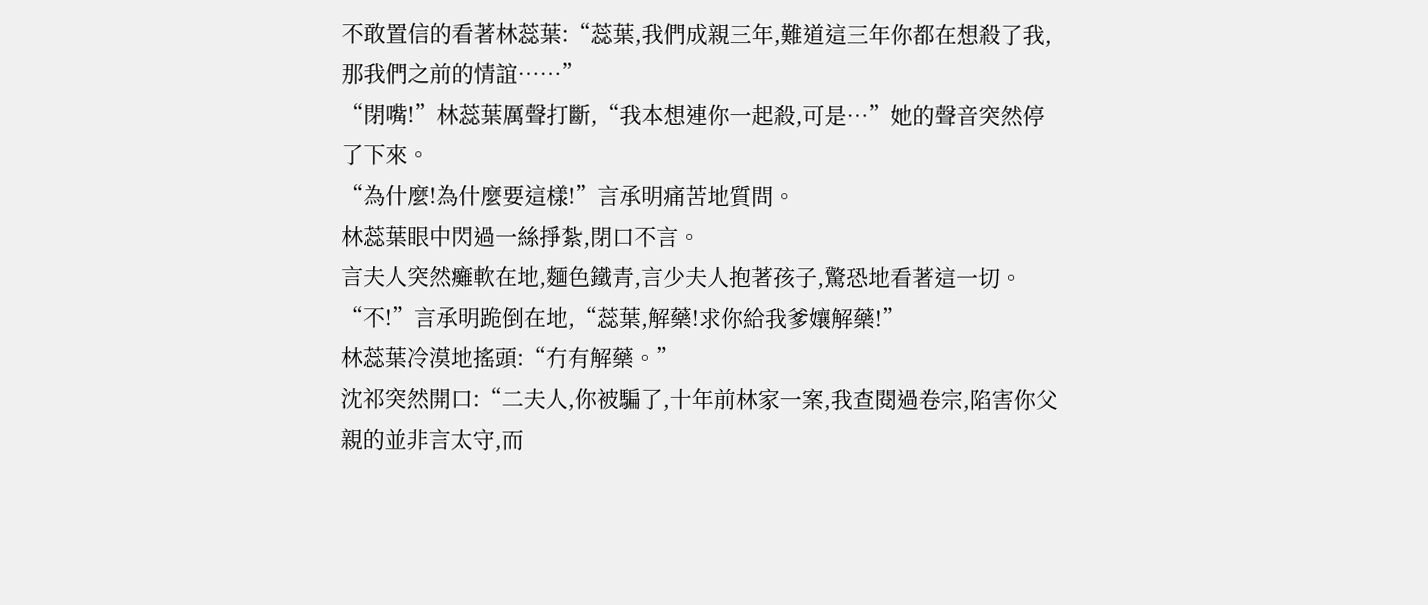不敢置信的看著林蕊葉:“蕊葉,我們成親三年,難道這三年你都在想殺了我,那我們之前的情誼……”
“閉嘴!”林蕊葉厲聲打斷,“我本想連你一起殺,可是…”她的聲音突然停了下來。
“為什麼!為什麼要這樣!”言承明痛苦地質問。
林蕊葉眼中閃過一絲掙紮,閉口不言。
言夫人突然癱軟在地,麵色鐵青,言少夫人抱著孩子,驚恐地看著這一切。
“不!”言承明跪倒在地,“蕊葉,解藥!求你給我爹孃解藥!”
林蕊葉冷漠地搖頭:“冇有解藥。”
沈祁突然開口:“二夫人,你被騙了,十年前林家一案,我查閱過卷宗,陷害你父親的並非言太守,而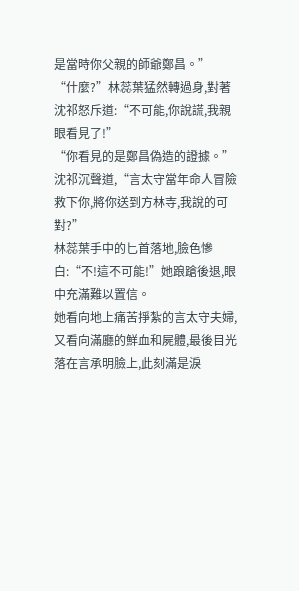是當時你父親的師爺鄭昌。”
“什麼?”林蕊葉猛然轉過身,對著沈祁怒斥道:“不可能,你說謊,我親眼看見了!”
“你看見的是鄭昌偽造的證據。”沈祁沉聲道,“言太守當年命人冒險救下你,將你送到方林寺,我說的可對?”
林蕊葉手中的匕首落地,臉色慘白:“不!這不可能!”她踉蹌後退,眼中充滿難以置信。
她看向地上痛苦掙紮的言太守夫婦,又看向滿廳的鮮血和屍體,最後目光落在言承明臉上,此刻滿是淚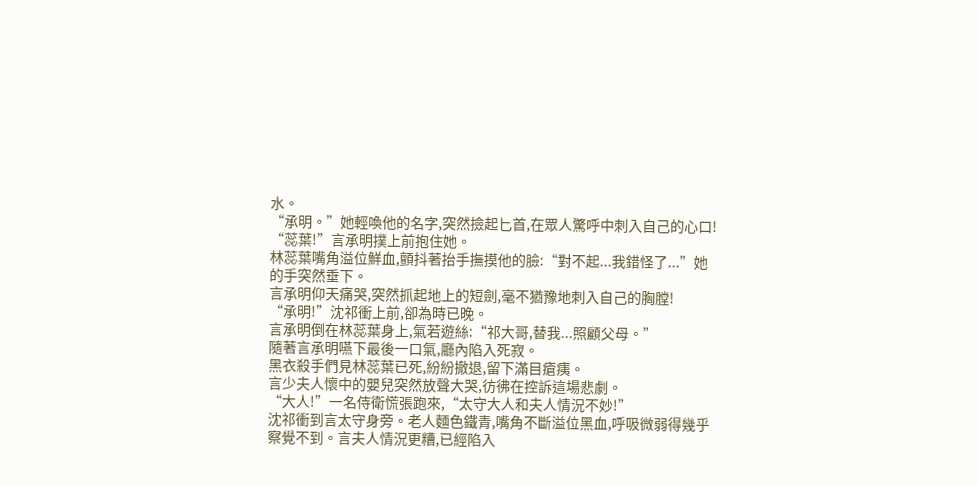水。
“承明。”她輕喚他的名字,突然撿起匕首,在眾人驚呼中刺入自己的心口!
“蕊葉!”言承明撲上前抱住她。
林蕊葉嘴角溢位鮮血,顫抖著抬手撫摸他的臉:“對不起...我錯怪了...”她的手突然垂下。
言承明仰天痛哭,突然抓起地上的短劍,毫不猶豫地刺入自己的胸膛!
“承明!”沈祁衝上前,卻為時已晚。
言承明倒在林蕊葉身上,氣若遊絲:“祁大哥,替我...照顧父母。”
隨著言承明嚥下最後一口氣,廳內陷入死寂。
黑衣殺手們見林蕊葉已死,紛紛撤退,留下滿目瘡痍。
言少夫人懷中的嬰兒突然放聲大哭,彷彿在控訴這場悲劇。
“大人!”一名侍衛慌張跑來,“太守大人和夫人情況不妙!”
沈祁衝到言太守身旁。老人麵色鐵青,嘴角不斷溢位黑血,呼吸微弱得幾乎察覺不到。言夫人情況更糟,已經陷入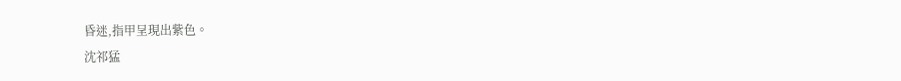昏迷,指甲呈現出紫色。
沈祁猛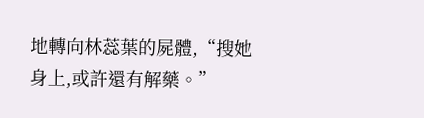地轉向林蕊葉的屍體,“搜她身上,或許還有解藥。”